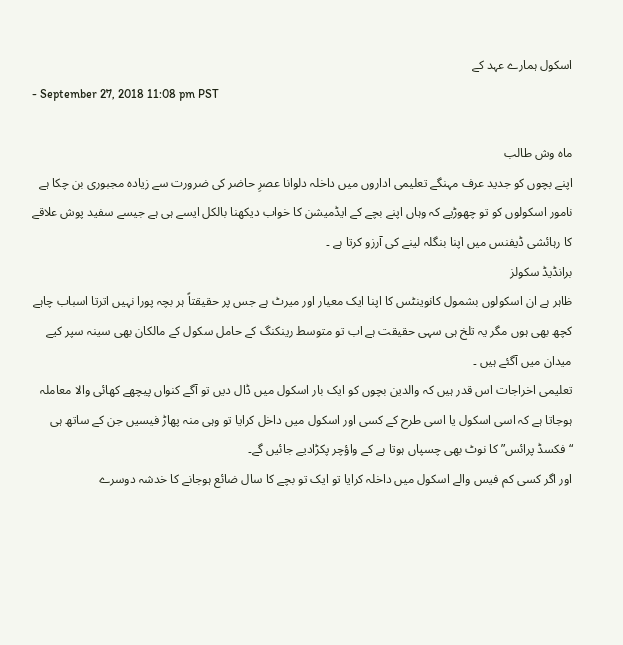اسکول ہمارے عہد کے
- September 27, 2018 11:08 pm PST

ماہ وش طالب
اپنے بچوں کو جدید عرف مہنگے تعلیمی اداروں میں داخلہ دلوانا عصرِ حاضر کی ضرورت سے زیادہ مجبوری بن چکا ہے نامور اسکولوں کو تو چھوڑیے کہ وہاں اپنے بچے کے ایڈمیشن کا خواب دیکھنا بالکل ایسے ہی ہے جیسے سفید پوش علاقے کا رہائشی ڈیفنس میں اپنا بنگلہ لینے کی آرزو کرتا ہے ۔
برانڈیڈ سکولز
ظاہر ہے ان اسکولوں بشمول کانوینٹس کا اپنا ایک معیار اور میرٹ ہے جس پر حقیقتاً ہر بچہ پورا نہیں اترتا اسباب چاہے کچھ بھی ہوں مگر یہ تلخ ہی سہی حقیقت ہے اب تو متوسط رینکنگ کے حامل سکول کے مالکان بھی سینہ سپر کیے میدان میں آگئے ہیں ۔
تعلیمی اخراجات اس قدر ہیں کہ والدین بچوں کو ایک بار اسکول میں ڈال دیں تو آگے کنواں پیچھے کھائی والا معاملہ ہوجاتا ہے کہ اسی اسکول یا اسی طرح کے کسی اور اسکول میں داخل کرایا تو وہی منہ پھاڑ فیسیں جن کے ساتھ ہی “فکسڈ پرائس” کا نوٹ بھی چسپاں ہوتا ہے کے واؤچر پکڑادیے جائیں گے۔
اور اگر کسی کم فیس والے اسکول میں داخلہ کرایا تو ایک تو بچے کا سال ضائع ہوجانے کا خدشہ دوسرے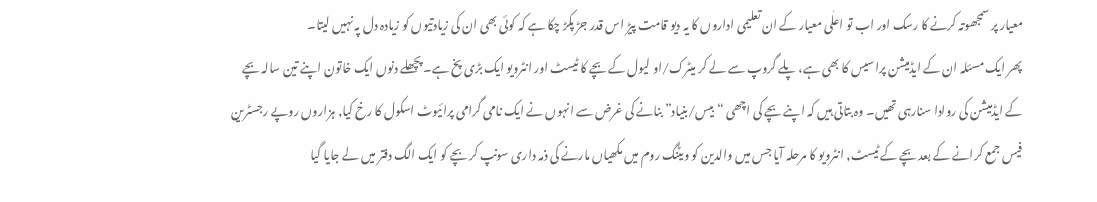معیار پر سمجھوتہ کرنے کا رسک اور اب تو اعلٰی معیار کے ان تعلیمی اداروں کا یہ دیو قامت پیڑ اس قدر جڑ پکڑ چکا ہے کہ کوئی بھی ان کی زیادتیوں کو زیادہ دل پہ نہیں لیتا۔
پھر ایک مسئلہ ان کے ایڈمیشن پراسیس کا بھی ہے، پلے گروپ سے لے کر میٹرک/او لیول کے بچے کا ٹیسٹ اور انٹرویو ایک بڑی پخ ہے۔ پچھلے دنوں ایک خاتون اپنے تین سالہ بچے کے ایڈمیشن کی روادا سنارہی تھیں۔ وہ بتاتی ہیں کہ اپنے بچے کی اچھی “بیس/بنیاد” بنانے کی غرض سے انہوں نے ایک نامی گرامی پرائیوٹ اسکول کا رخ کیا, ہزاروں روپے رجسٹرین فیس جمع کرانے کے بعد بچے کے ٹیسٹ, انٹرویو کا مرحلہ آیا جس میں والدین کو ویٹنگ روم میں مکھیاں مارنے کی ذمہ داری سونپ کر بچے کو ایک الگ دفتر میں لے جایا گیا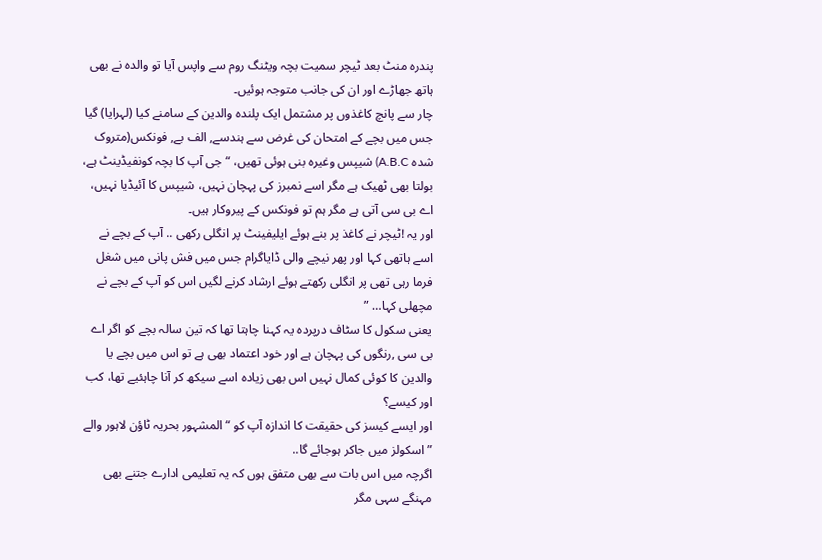پندرہ منٹ بعد ٹیچر سمیت بچہ ویٹنگ روم سے واپس آیا تو والدہ نے بھی ہاتھ جھاڑے اور ان کی جانب متوجہ ہوئیں۔
چار سے پانچ کاغذوں پر مشتمل ایک پلندہ والدین کے سامنے کیا (لہرایا) گیا جس میں بچے کے امتحان کی غرض سے ہندسے, الف بے, فونکس(متروک شدہ A.B.C) شیپس وغیرہ بنی ہوئی تھیں، “جی آپ کا بچہ کونفیڈینٹ ہے، بولتا بھی ٹھیک ہے مگر اسے نمبرز کی پہچان نہیں، شیپس کا آئیڈیا نہیں، اے بی سی آتی ہے مگر ہم تو فونکس کے پیروکار ہیں۔
اور یہ !ٹیچر نے کاغذ پر بنے ہوئے ایلیفینٹ پر انگلی رکھی .. آپ کے بچے نے اسے ہاتھی کہا اور پھر نیچے والی ڈایاگرام جس میں فش پانی میں شغل فرما رہی تھی پر انگلی رکھتے ہوئے ارشاد کرنے لگیں اس کو آپ کے بچے نے مچھلی کہا… ”
یعنی سکول کا سٹاف درپردہ یہ کہنا چاہتا تھا کہ تین سالہ بچے کو اگر اے بی سی ,رنگوں کی پہچان ہے اور خود اعتماد بھی ہے تو اس میں بچے یا والدین کا کوئی کمال نہیں اس بھی زیادہ اسے سیکھ کر آنا چاہئیے تھا، کب اور کیسے؟
اور ایسے کیسز کی حقیقت کا اندازہ آپ کو “المشہور بحریہ ٹاؤن لاہور والے ” اسکولز میں جاکر ہوجائے گا..
اگرچہ میں اس بات سے بھی متفق ہوں کہ یہ تعلیمی ادارے جتنے بھی مہنگے سہی مگر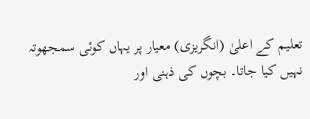تعلیم کے اعلیٰ (انگریزی) معیار پر یہاں کوئی سمجھوتہ نہیں کیا جاتا۔ بچوں کی ذہنی اور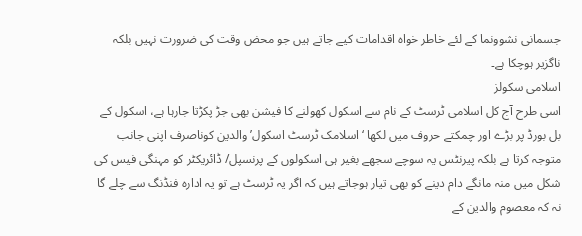جسمانی نشوونما کے لئے خاطر خواہ اقدامات کیے جاتے ہیں جو محض وقت کی ضرورت نہیں بلکہ ناگزیر ہوچکا ہے۔
اسلامی سکولز
اسی طرح آج کل اسلامی ٹرسٹ کے نام سے اسکول کھولنے کا فیشن بھی جڑ پکڑتا جارہا ہے، اسکول کے بل بورڈ پر بڑے اور چمکتے حروف میں لکھا ‘اسلامک ٹرسٹ اسکول’ والدین کوناصرف اپنی جانب متوجہ کرتا ہے بلکہ پیرنٹس یہ سوچے سجھے بغیر ہی اسکولوں کے پرنسپل/ ڈائریکٹر کو مہنگی فیس کی شکل میں منہ مانگے دام دینے کو بھی تیار ہوجاتے ہیں کہ اگر یہ ٹرسٹ ہے تو یہ ادارہ فنڈنگ سے چلے گا نہ کہ معصوم والدین کے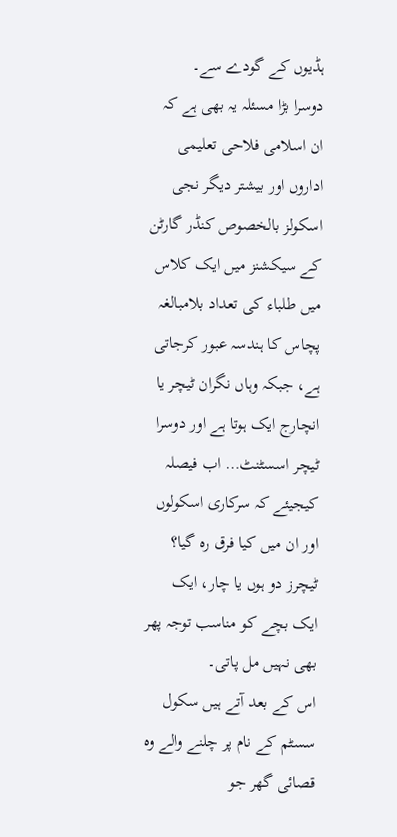ہڈیوں کے گودے سے۔
دوسرا بڑا مسئلہ یہ بھی ہے کہ ان اسلامی فلاحی تعلیمی اداروں اور بیشتر دیگر نجی اسکولز بالخصوص کنڈر گارٹن کے سیکشنز میں ایک کلاس میں طلباء کی تعداد بلامبالغہ پچاس کا ہندسہ عبور کرجاتی ہے، جبکہ وہاں نگران ٹیچر یا انچارج ایک ہوتا ہے اور دوسرا ٹیچر اسسٹنٹ… اب فیصلہ کیجیئے کہ سرکاری اسکولوں اور ان میں کیا فرق رہ گیا؟ ٹیچرز دو ہوں یا چار، ایک ایک بچے کو مناسب توجہ پھر بھی نہیں مل پاتی۔
اس کے بعد آتے ہیں سکول سسٹم کے نام پر چلنے والے وہ قصائی گھر جو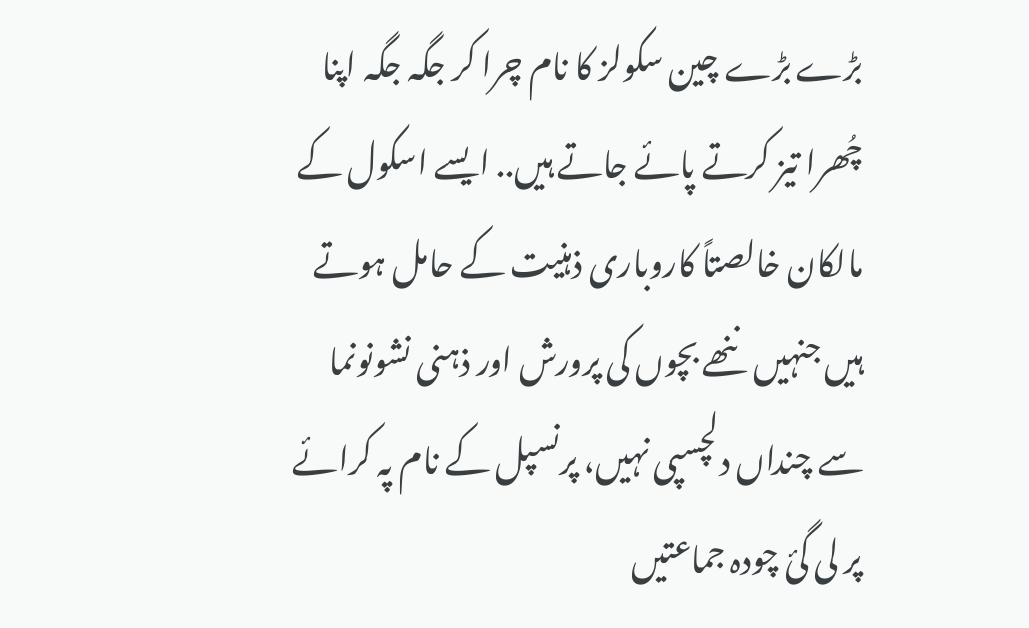بڑے بڑے چین سکولز کا نام چرا کر جگہ جگہ اپنا چُھرا تیز کرتے پائے جاتے ہیں.. ایسے اسکول کے مالکان خالصتاً کاروباری ذہنیت کے حامل ہوتے ہیں جنہیں ننھے بچوں کی پرورش اور ذہنی نشونونما سے چنداں دلچسپی نہیں، پرنسپل کے نام پہ کرائے پر لی گئ چودہ جماعتیں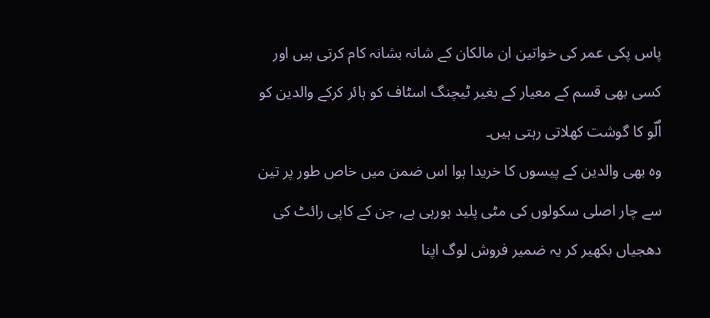پاس پکی عمر کی خواتین ان مالکان کے شانہ بشانہ کام کرتی ہیں اور کسی بھی قسم کے معیار کے بغیر ٹیچنگ اسٹاف کو ہائر کرکے والدین کو اُلّو کا گوشت کھلاتی رہتی ہیں۔
وہ بھی والدین کے پیسوں کا خریدا ہوا اس ضمن میں خاص طور پر تین سے چار اصلی سکولوں کی مٹی پلید ہورہی ہے, جن کے کاپی رائٹ کی دھجیاں بکھیر کر یہ ضمیر فروش لوگ اپنا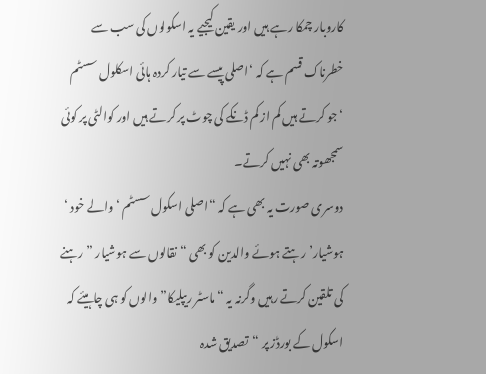کاروبار چمکا رہے ہیں اور یقین کیجیے یہ اسکولوں کی سب سے خطرناک قسم ہے کہ ‘اصلی پیسے سے تیار کردہ ہائی اسکلول سسٹم ‘جو کرتے ہیں کم از کم ڈنکے کی چوٹ پر کرتے ہیں اور کوالٹی پر کوئی سمجھوتہ بھی نہیں کرتے۔
دوسری صورت یہ بھی ہے کہ “اصلی اسکول سسٹم ‘والے خود ‘ ہوشیار’ رہتے ہوئے والدین کو بھی “نقالوں سے ہوشیار ” رہنے کی تلقین کرتے رہیں وگرنہ یہ “ماسٹر ریپلیکا” والوں کو ہی چاہیئے کہ اسکول کے بورڈز پر “تصدیق شدہ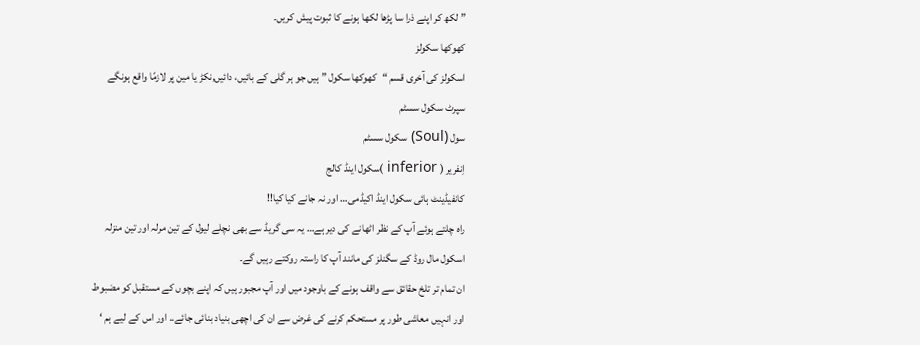” لکھ کر اپنے ذرا سا پڑھا لکھا ہونے کا ثبوت پیش کریں۔
کھوکھا سکولز
اسکولز کی آخری قسم “کھوکھا سکول ” ہیں جو ہر گلی کے بائیں، دائیں,نکڑ یا مین پر لازمًا واقع ہونگے
سپرٹ سکول سسٹم
سول (Soul) سکول سسٹم
اِنفریر ( inferior )سکول اینڈ کالج
کانفیڈینٹ ہائی سکول اینڈ اکیڈمی… اور نہ جانے کیا کیا!!
راہ چلتے ہوئے آپ کے نظر اٹھانے کی دیر ہے… یہ سی گریڈ سے بھی نچلے لیول کے تین مرلہ اور تین منزلہ اسکول مال روڈ کے سگنلز کی مانند آپ کا راستہ روکتے رہیں گے۔
ان تمام تر تلخ حقائق سے واقف ہونے کے باوجود میں اور آپ مجبور ہیں کہ اپنے بچوں کے مستقبل کو مضبوط اور انہیں معاشی طور پر مستحکم کرنے کی غرض سے ان کی اچھی بنیاد بنائی جائے.. اور اس کے لیے ہم ‘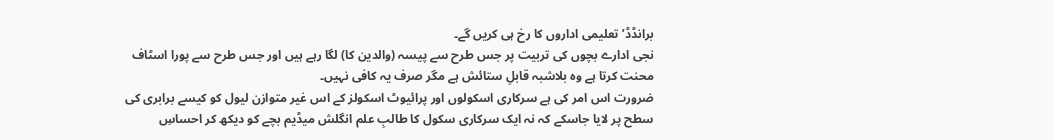برانڈڈ’تعلیمی اداروں کا رخ ہی کریں گے۔
نجی ادارے بچوں کی تربیت پر جس طرح سے پیسہ (والدین کا) لگا رہے ہیں اور جس طرح سے پورا اسٹاف محنت کرتا ہے وہ بلاشبہ قابلِ ستائش ہے مگر صرف یہ کافی نہیں۔
ضرورت اس امر کی ہے سرکاری اسکولوں اور پرائیوٹ اسکولز کے اس غیر متوازن لیول کو کیسے برابری کی سطح پر لایا جاسکے کہ نہ ایک سرکاری سکول کا طالبِ علم انگلش میڈیم بچے کو دیکھ کر احساسِ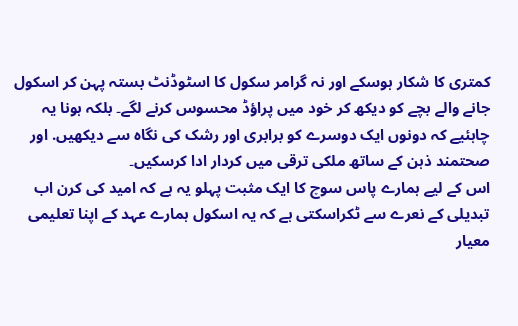کمتری کا شکار ہوسکے اور نہ گرامر سکول کا اسٹوڈنٹ بستہ پہن کر اسکول جانے والے بچے کو دیکھ کر خود میں پراؤڈ محسوس کرنے لگے۔ بلکہ ہونا یہ چاہئیے کہ دونوں ایک دوسرے کو برابری اور رشک کی نگاہ سے دیکھیں. اور صحتمند ذہن کے ساتھ ملکی ترقی میں کردار ادا کرسکیں۔
اس کے لیے ہمارے پاس سوچ کا ایک مثبت پہلو یہ ہے کہ امید کی کرن اب تبدیلی کے نعرے سے ٹکراسکتی ہے کہ یہ اسکول ہمارے عہد کے اپنا تعلیمی معیار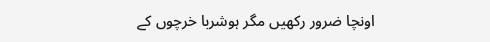اونچا ضرور رکھیں مگر ہوشربا خرچوں کے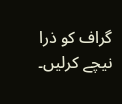گراف کو ذرا نیچے کرلیں۔